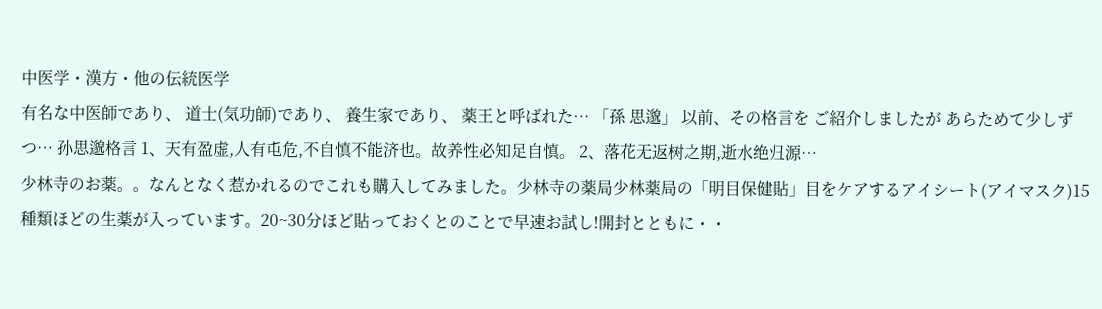中医学・漢方・他の伝統医学
有名な中医師であり、 道士(気功師)であり、 養生家であり、 薬王と呼ばれた… 「孫 思邈」 以前、その格言を ご紹介しましたが あらためて少しずつ… 孙思邈格言 1、天有盈虚,人有屯危,不自慎不能济也。故养性必知足自慎。 2、落花无返树之期,逝水绝归源…
少林寺のお薬。。なんとなく惹かれるのでこれも購入してみました。少林寺の薬局少林薬局の「明目保健貼」目をケアするアイシート(アイマスク)15種類ほどの生薬が入っています。20~30分ほど貼っておくとのことで早速お試し!開封とともに・・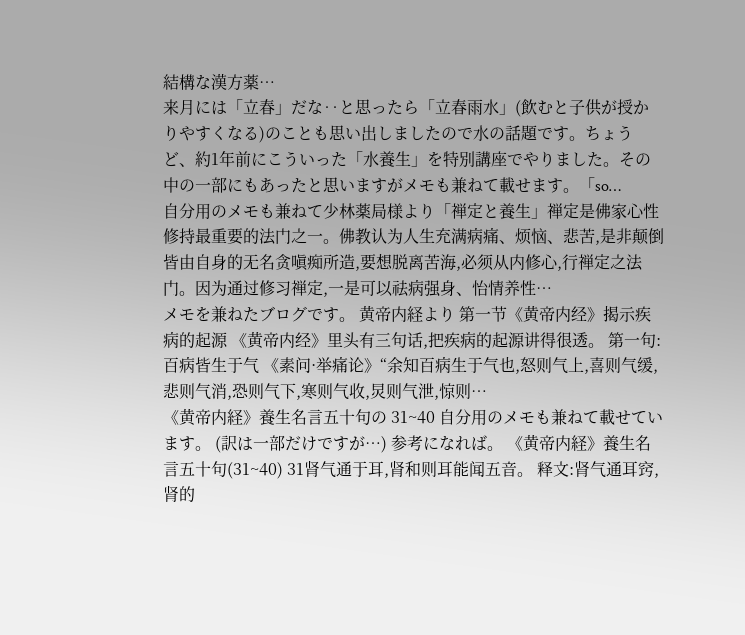結構な漢方薬…
来月には「立春」だな‥と思ったら「立春雨水」(飲むと子供が授かりやすくなる)のことも思い出しましたので水の話題です。ちょうど、約1年前にこういった「水養生」を特別講座でやりました。その中の一部にもあったと思いますがメモも兼ねて載せます。「so…
自分用のメモも兼ねて少林薬局様より「禅定と養生」禅定是佛家心性修持最重要的法门之一。佛教认为人生充满病痛、烦恼、悲苦,是非颠倒皆由自身的无名贪嗔痴所造,要想脱离苦海,必须从内修心,行禅定之法门。因为通过修习禅定,一是可以祛病强身、怡情养性…
メモを兼ねたブログです。 黄帝内経より 第一节《黄帝内经》揭示疾病的起源 《黄帝内经》里头有三句话,把疾病的起源讲得很透。 第一句:百病皆生于气 《素问·举痛论》“余知百病生于气也,怒则气上,喜则气缓,悲则气消,恐则气下,寒则气收,炅则气泄,惊则…
《黄帝内経》養生名言五十句の 31~40 自分用のメモも兼ねて載せています。 (訳は一部だけですが…) 参考になれば。 《黄帝内経》養生名言五十句(31~40) 31肾气通于耳,肾和则耳能闻五音。 释文:肾气通耳窍,肾的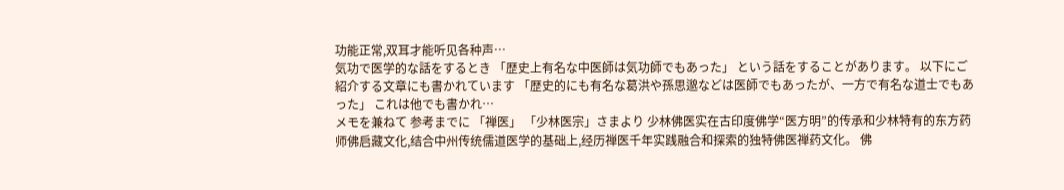功能正常,双耳才能听见各种声…
気功で医学的な話をするとき 「歴史上有名な中医師は気功師でもあった」 という話をすることがあります。 以下にご紹介する文章にも書かれています 「歴史的にも有名な葛洪や孫思邈などは医師でもあったが、一方で有名な道士でもあった」 これは他でも書かれ…
メモを兼ねて 参考までに 「禅医」 「少林医宗」さまより 少林佛医实在古印度佛学“医方明”的传承和少林特有的东方药师佛启藏文化,结合中州传统儒道医学的基础上,经历禅医千年实践融合和探索的独特佛医禅药文化。 佛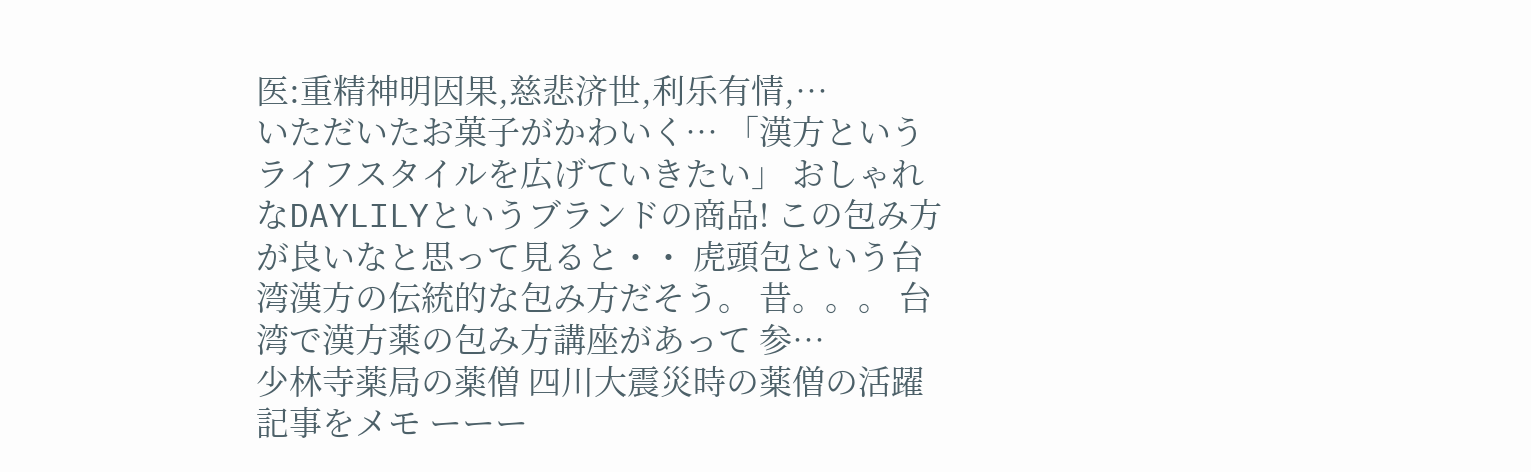医:重精神明因果,慈悲济世,利乐有情,…
いただいたお菓子がかわいく… 「漢方というライフスタイルを広げていきたい」 おしゃれなDAYLILYというブランドの商品! この包み方が良いなと思って見ると・・ 虎頭包という台湾漢方の伝統的な包み方だそう。 昔。。。 台湾で漢方薬の包み方講座があって 参…
少林寺薬局の薬僧 四川大震災時の薬僧の活躍記事をメモ ーーー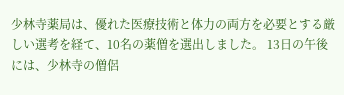少林寺薬局は、優れた医療技術と体力の両方を必要とする厳しい選考を経て、10名の薬僧を選出しました。 13日の午後には、少林寺の僧侶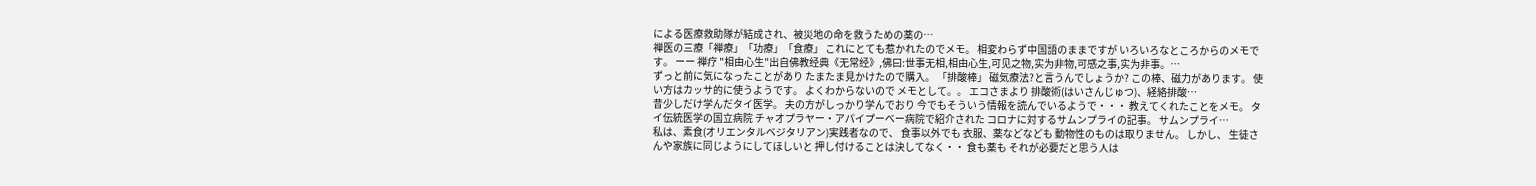による医療救助隊が結成され、被災地の命を救うための薬の…
禅医の三療「禅療」「功療」「食療」 これにとても惹かれたのでメモ。 相変わらず中国語のままですが いろいろなところからのメモです。 ーー 禅疗 "相由心生"出自佛教经典《无常经》,佛曰:世事无相,相由心生,可见之物,实为非物,可感之事,实为非事。…
ずっと前に気になったことがあり たまたま見かけたので購入。 「排酸棒」 磁気療法?と言うんでしょうか? この棒、磁力があります。 使い方はカッサ的に使うようです。 よくわからないので メモとして。。 エコさまより 排酸術(はいさんじゅつ)、経絡排酸…
昔少しだけ学んだタイ医学。 夫の方がしっかり学んでおり 今でもそういう情報を読んでいるようで・・・ 教えてくれたことをメモ。 タイ伝統医学の国立病院 チャオプラヤー・アパイプーベー病院で紹介された コロナに対するサムンプライの記事。 サムンプライ…
私は、素食(オリエンタルベジタリアン)実践者なので、 食事以外でも 衣服、薬などなども 動物性のものは取りません。 しかし、 生徒さんや家族に同じようにしてほしいと 押し付けることは決してなく・・ 食も薬も それが必要だと思う人は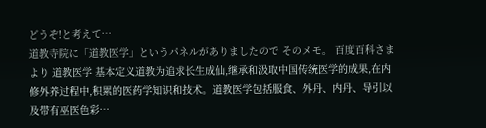どうぞ!と考えて…
道教寺院に「道教医学」というパネルがありましたので そのメモ。 百度百科さまより 道教医学 基本定义道教为追求长生成仙,继承和汲取中国传统医学的成果,在内修外养过程中,积累的医药学知识和技术。道教医学包括服食、外丹、内丹、导引以及带有巫医色彩…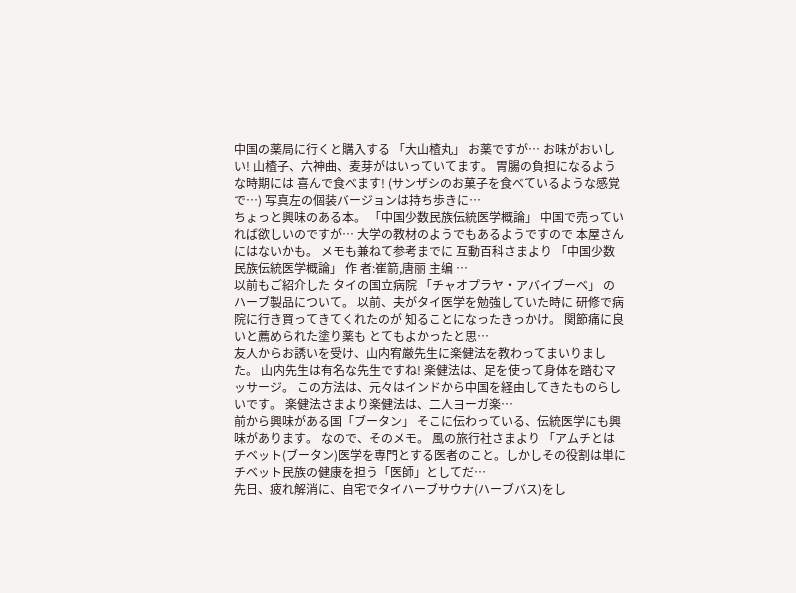中国の薬局に行くと購入する 「大山楂丸」 お薬ですが… お味がおいしい! 山楂子、六神曲、麦芽がはいっていてます。 胃腸の負担になるような時期には 喜んで食べます! (サンザシのお菓子を食べているような感覚で…) 写真左の個装バージョンは持ち歩きに…
ちょっと興味のある本。 「中国少数民族伝統医学概論」 中国で売っていれば欲しいのですが… 大学の教材のようでもあるようですので 本屋さんにはないかも。 メモも兼ねて参考までに 互動百科さまより 「中国少数民族伝統医学概論」 作 者:崔箭,唐丽 主编 …
以前もご紹介した タイの国立病院 「チャオプラヤ・アバイブーベ」 のハーブ製品について。 以前、夫がタイ医学を勉強していた時に 研修で病院に行き買ってきてくれたのが 知ることになったきっかけ。 関節痛に良いと薦められた塗り薬も とてもよかったと思…
友人からお誘いを受け、山内宥厳先生に楽健法を教わってまいりました。 山内先生は有名な先生ですね! 楽健法は、足を使って身体を踏むマッサージ。 この方法は、元々はインドから中国を経由してきたものらしいです。 楽健法さまより楽健法は、二人ヨーガ楽…
前から興味がある国「ブータン」 そこに伝わっている、伝統医学にも興味があります。 なので、そのメモ。 風の旅行社さまより 「アムチとはチベット(ブータン)医学を専門とする医者のこと。しかしその役割は単にチベット民族の健康を担う「医師」としてだ…
先日、疲れ解消に、自宅でタイハーブサウナ(ハーブバス)をし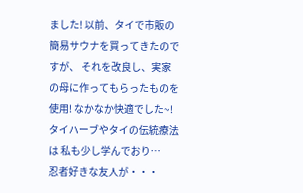ました! 以前、タイで市販の簡易サウナを買ってきたのですが、 それを改良し、実家の母に作ってもらったものを使用! なかなか快適でした~! タイハーブやタイの伝統療法は 私も少し学んでおり…
忍者好きな友人が・・・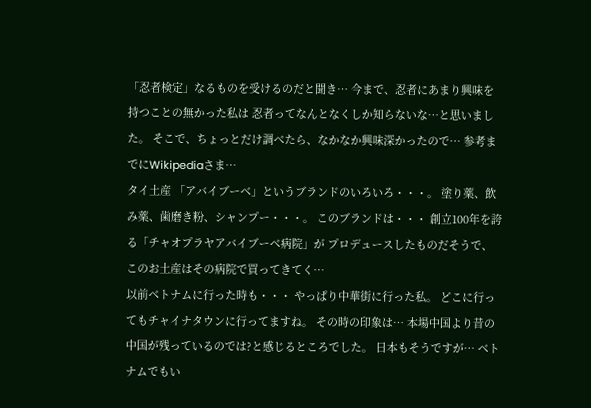「忍者検定」なるものを受けるのだと聞き… 今まで、忍者にあまり興味を持つことの無かった私は 忍者ってなんとなくしか知らないな…と思いました。 そこで、ちょっとだけ調べたら、なかなか興味深かったので… 参考までにWikipediaさま…
タイ土産 「アバイブーベ」というブランドのいろいろ・・・。 塗り薬、飲み薬、歯磨き粉、シャンプー・・・。 このブランドは・・・ 創立100年を誇る「チャオプラヤアバイブーベ病院」が プロデュースしたものだそうで、 このお土産はその病院で買ってきてく…
以前ベトナムに行った時も・・・ やっぱり中華街に行った私。 どこに行ってもチャイナタウンに行ってますね。 その時の印象は… 本場中国より昔の中国が残っているのでは?と感じるところでした。 日本もそうですが… ベトナムでもい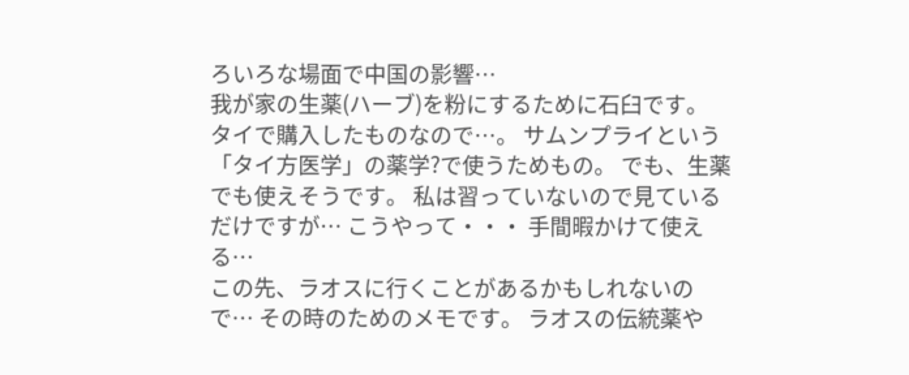ろいろな場面で中国の影響…
我が家の生薬(ハーブ)を粉にするために石臼です。 タイで購入したものなので…。 サムンプライという「タイ方医学」の薬学?で使うためもの。 でも、生薬でも使えそうです。 私は習っていないので見ているだけですが… こうやって・・・ 手間暇かけて使える…
この先、ラオスに行くことがあるかもしれないので… その時のためのメモです。 ラオスの伝統薬や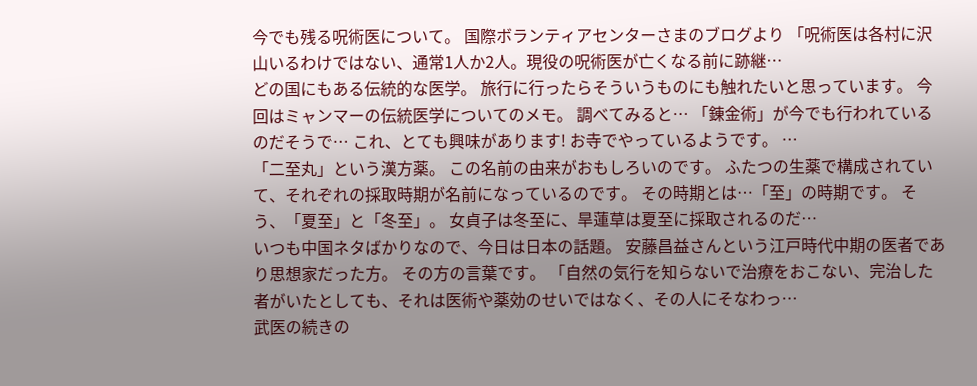今でも残る呪術医について。 国際ボランティアセンターさまのブログより 「呪術医は各村に沢山いるわけではない、通常1人か2人。現役の呪術医が亡くなる前に跡継…
どの国にもある伝統的な医学。 旅行に行ったらそういうものにも触れたいと思っています。 今回はミャンマーの伝統医学についてのメモ。 調べてみると… 「錬金術」が今でも行われているのだそうで… これ、とても興味があります! お寺でやっているようです。 …
「二至丸」という漢方薬。 この名前の由来がおもしろいのです。 ふたつの生薬で構成されていて、それぞれの採取時期が名前になっているのです。 その時期とは…「至」の時期です。 そう、「夏至」と「冬至」。 女貞子は冬至に、旱蓮草は夏至に採取されるのだ…
いつも中国ネタばかりなので、今日は日本の話題。 安藤昌益さんという江戸時代中期の医者であり思想家だった方。 その方の言葉です。 「自然の気行を知らないで治療をおこない、完治した者がいたとしても、それは医術や薬効のせいではなく、その人にそなわっ…
武医の続きの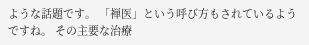ような話題です。 「禅医」という呼び方もされているようですね。 その主要な治療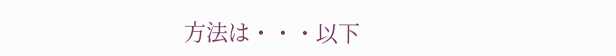方法は・・・以下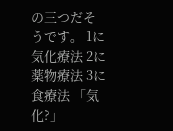の三つだそうです。 1に気化療法 2に薬物療法 3に食療法 「気化?」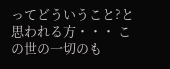ってどういうこと?と思われる方・・・ この世の一切のも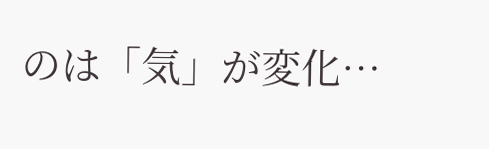のは「気」が変化…